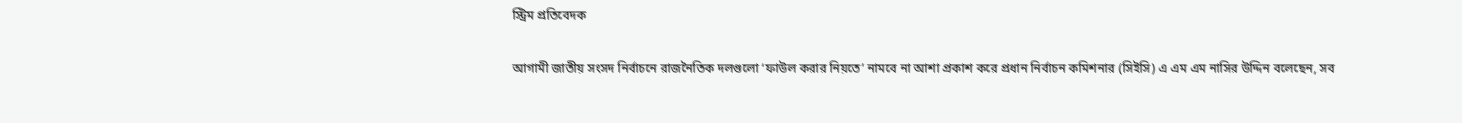স্ট্রিম প্রতিবেদক

আগামী জাতীয় সংসদ নির্বাচনে রাজনৈতিক দলগুলো ‘ফাউল করার নিয়তে’ নামবে না আশা প্রকাশ করে প্রধান নির্বাচন কমিশনার (সিইসি) এ এম এম নাসির উদ্দিন বলেছেন, সব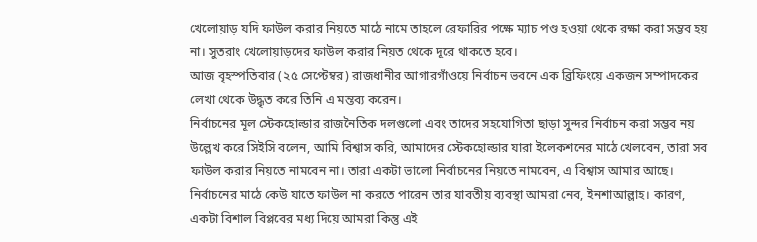খেলোয়াড় যদি ফাউল করার নিয়তে মাঠে নামে তাহলে রেফারির পক্ষে ম্যাচ পণ্ড হওয়া থেকে রক্ষা করা সম্ভব হয় না। সুতরাং খেলোয়াড়দের ফাউল করার নিয়ত থেকে দূরে থাকতে হবে।
আজ বৃহস্পতিবার (২৫ সেপ্টেম্বর) রাজধানীর আগারগাঁওয়ে নির্বাচন ভবনে এক ব্রিফিংয়ে একজন সম্পাদকের লেখা থেকে উদ্ধৃত করে তিনি এ মন্তব্য করেন।
নির্বাচনের মূল স্টেকহোল্ডার রাজনৈতিক দলগুলো এবং তাদের সহযোগিতা ছাড়া সুন্দর নির্বাচন করা সম্ভব নয় উল্লেখ করে সিইসি বলেন, আমি বিশ্বাস করি, আমাদের স্টেকহোল্ডার যারা ইলেকশনের মাঠে খেলবেন, তারা সব ফাউল করার নিয়তে নামবেন না। তারা একটা ভালো নির্বাচনের নিয়তে নামবেন, এ বিশ্বাস আমার আছে। নির্বাচনের মাঠে কেউ যাতে ফাউল না করতে পারেন তার যাবতীয় ব্যবস্থা আমরা নেব, ইনশাআল্লাহ। কারণ, একটা বিশাল বিপ্লবের মধ্য দিয়ে আমরা কিন্তু এই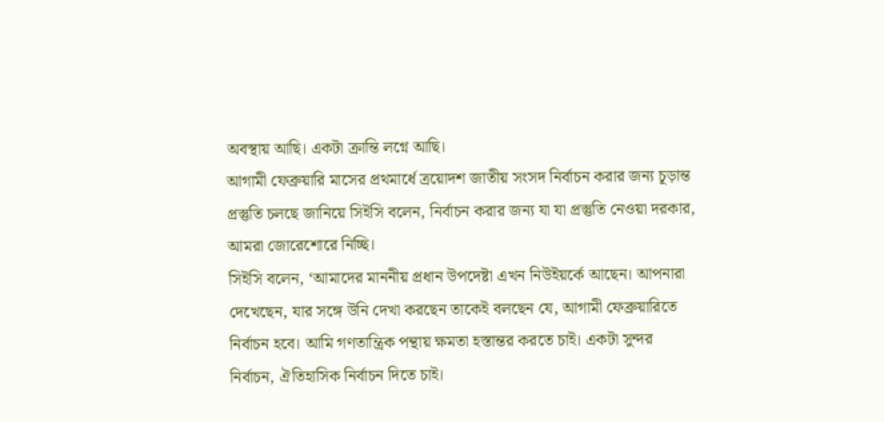অবস্থায় আছি। একটা ক্রান্তি লগ্নে আছি।
আগামী ফেব্রুয়ারি মাসের প্রথমার্ধে ত্রয়োদশ জাতীয় সংসদ নির্বাচন করার জন্য চূড়ান্ত প্রস্তুতি চলছে জানিয়ে সিইসি বলেন, নির্বাচন করার জন্য যা যা প্রস্তুতি নেওয়া দরকার, আমরা জোরেশোরে নিচ্ছি।
সিইসি বলেন, ‘আমাদের মাননীয় প্রধান উপদেষ্টা এখন নিউইয়র্কে আছেন। আপনারা দেখেছেন, যার সঙ্গে উনি দেখা করছেন তাকেই বলছেন যে, আগামী ফেব্রুয়ারিতে নির্বাচন হবে। আমি গণতান্ত্রিক পন্থায় ক্ষমতা হস্তান্তর করতে চাই। একটা সুন্দর নির্বাচন, ঐতিহাসিক নির্বাচন দিতে চাই।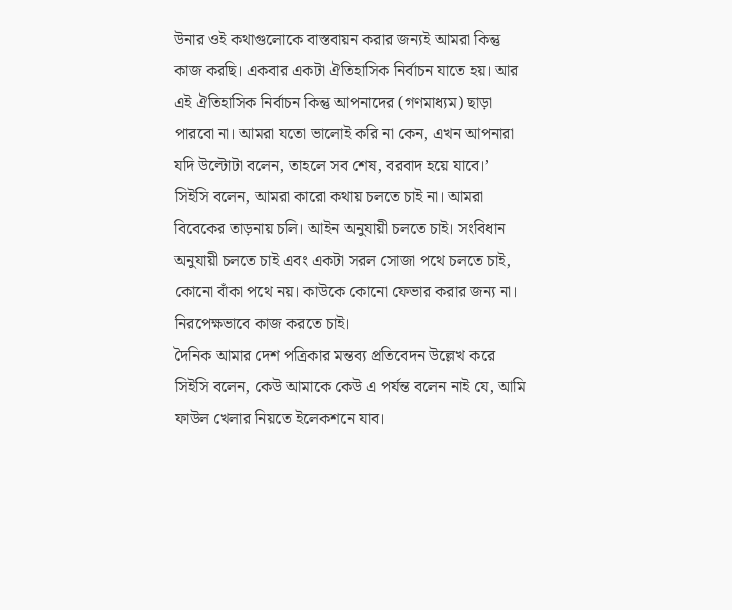উনার ওই কথাগুলোকে বাস্তবায়ন করার জন্যই আমরা কিন্তু কাজ করছি। একবার একটা ঐতিহাসিক নির্বাচন যাতে হয়। আর এই ঐতিহাসিক নির্বাচন কিন্তু আপনাদের (গণমাধ্যম) ছাড়া পারবো না। আমরা যতো ভালোই করি না কেন, এখন আপনারা যদি উল্টোটা বলেন, তাহলে সব শেষ, বরবাদ হয়ে যাবে।’
সিইসি বলেন, আমরা কারো কথায় চলতে চাই না। আমরা বিবেকের তাড়নায় চলি। আইন অনুযায়ী চলতে চাই। সংবিধান অনুযায়ী চলতে চাই এবং একটা সরল সোজা পথে চলতে চাই, কোনো বাঁকা পথে নয়। কাউকে কোনো ফেভার করার জন্য না। নিরপেক্ষভাবে কাজ করতে চাই।
দৈনিক আমার দেশ পত্রিকার মন্তব্য প্রতিবেদন উল্লেখ করে সিইসি বলেন, কেউ আমাকে কেউ এ পর্যন্ত বলেন নাই যে, আমি ফাউল খেলার নিয়তে ইলেকশনে যাব।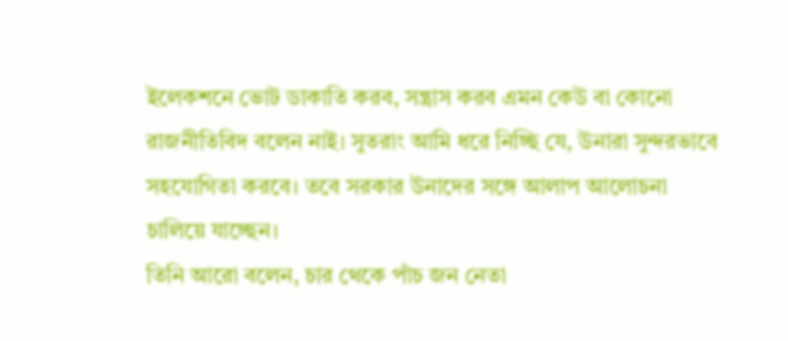ইলেকশনে ভোট ডাকাতি করব, সন্ত্রাস করব এমন কেউ বা কোনো রাজনীতিবিদ বলেন নাই। সুতরাং আমি ধরে নিচ্ছি যে, উনারা সুন্দরভাবে সহযোগিতা করবে। তবে সরকার উনাদের সঙ্গে আলাপ আলোচনা চালিয়ে যাচ্ছেন।
তিনি আরো বলেন, চার থেকে পাঁচ জন নেতা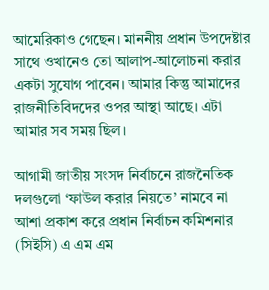আমেরিকাও গেছেন। মাননীয় প্রধান উপদেষ্টার সাথে ওখানেও তো আলাপ-আলোচনা করার একটা সুযোগ পাবেন। আমার কিন্তু আমাদের রাজনীতিবিদদের ওপর আস্থা আছে। এটা আমার সব সময় ছিল।

আগামী জাতীয় সংসদ নির্বাচনে রাজনৈতিক দলগুলো ‘ফাউল করার নিয়তে’ নামবে না আশা প্রকাশ করে প্রধান নির্বাচন কমিশনার (সিইসি) এ এম এম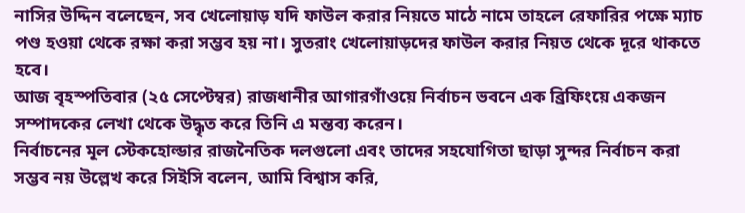নাসির উদ্দিন বলেছেন, সব খেলোয়াড় যদি ফাউল করার নিয়তে মাঠে নামে তাহলে রেফারির পক্ষে ম্যাচ পণ্ড হওয়া থেকে রক্ষা করা সম্ভব হয় না। সুতরাং খেলোয়াড়দের ফাউল করার নিয়ত থেকে দূরে থাকতে হবে।
আজ বৃহস্পতিবার (২৫ সেপ্টেম্বর) রাজধানীর আগারগাঁওয়ে নির্বাচন ভবনে এক ব্রিফিংয়ে একজন সম্পাদকের লেখা থেকে উদ্ধৃত করে তিনি এ মন্তব্য করেন।
নির্বাচনের মূল স্টেকহোল্ডার রাজনৈতিক দলগুলো এবং তাদের সহযোগিতা ছাড়া সুন্দর নির্বাচন করা সম্ভব নয় উল্লেখ করে সিইসি বলেন, আমি বিশ্বাস করি,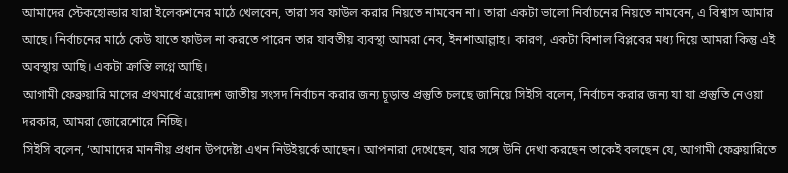আমাদের স্টেকহোল্ডার যারা ইলেকশনের মাঠে খেলবেন, তারা সব ফাউল করার নিয়তে নামবেন না। তারা একটা ভালো নির্বাচনের নিয়তে নামবেন, এ বিশ্বাস আমার আছে। নির্বাচনের মাঠে কেউ যাতে ফাউল না করতে পারেন তার যাবতীয় ব্যবস্থা আমরা নেব, ইনশাআল্লাহ। কারণ, একটা বিশাল বিপ্লবের মধ্য দিয়ে আমরা কিন্তু এই অবস্থায় আছি। একটা ক্রান্তি লগ্নে আছি।
আগামী ফেব্রুয়ারি মাসের প্রথমার্ধে ত্রয়োদশ জাতীয় সংসদ নির্বাচন করার জন্য চূড়ান্ত প্রস্তুতি চলছে জানিয়ে সিইসি বলেন, নির্বাচন করার জন্য যা যা প্রস্তুতি নেওয়া দরকার, আমরা জোরেশোরে নিচ্ছি।
সিইসি বলেন, ‘আমাদের মাননীয় প্রধান উপদেষ্টা এখন নিউইয়র্কে আছেন। আপনারা দেখেছেন, যার সঙ্গে উনি দেখা করছেন তাকেই বলছেন যে, আগামী ফেব্রুয়ারিতে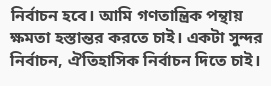নির্বাচন হবে। আমি গণতান্ত্রিক পন্থায় ক্ষমতা হস্তান্তর করতে চাই। একটা সুন্দর নির্বাচন, ঐতিহাসিক নির্বাচন দিতে চাই।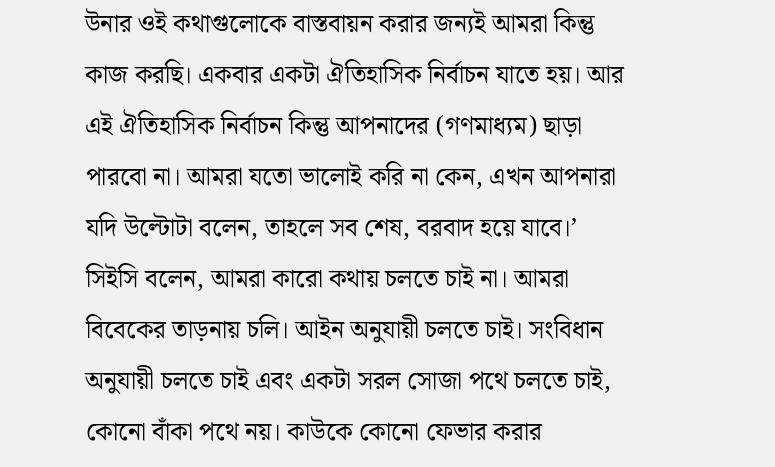উনার ওই কথাগুলোকে বাস্তবায়ন করার জন্যই আমরা কিন্তু কাজ করছি। একবার একটা ঐতিহাসিক নির্বাচন যাতে হয়। আর এই ঐতিহাসিক নির্বাচন কিন্তু আপনাদের (গণমাধ্যম) ছাড়া পারবো না। আমরা যতো ভালোই করি না কেন, এখন আপনারা যদি উল্টোটা বলেন, তাহলে সব শেষ, বরবাদ হয়ে যাবে।’
সিইসি বলেন, আমরা কারো কথায় চলতে চাই না। আমরা বিবেকের তাড়নায় চলি। আইন অনুযায়ী চলতে চাই। সংবিধান অনুযায়ী চলতে চাই এবং একটা সরল সোজা পথে চলতে চাই, কোনো বাঁকা পথে নয়। কাউকে কোনো ফেভার করার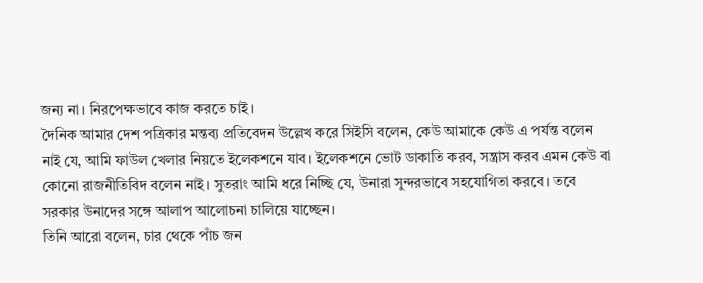জন্য না। নিরপেক্ষভাবে কাজ করতে চাই।
দৈনিক আমার দেশ পত্রিকার মন্তব্য প্রতিবেদন উল্লেখ করে সিইসি বলেন, কেউ আমাকে কেউ এ পর্যন্ত বলেন নাই যে, আমি ফাউল খেলার নিয়তে ইলেকশনে যাব। ইলেকশনে ভোট ডাকাতি করব, সন্ত্রাস করব এমন কেউ বা কোনো রাজনীতিবিদ বলেন নাই। সুতরাং আমি ধরে নিচ্ছি যে, উনারা সুন্দরভাবে সহযোগিতা করবে। তবে সরকার উনাদের সঙ্গে আলাপ আলোচনা চালিয়ে যাচ্ছেন।
তিনি আরো বলেন, চার থেকে পাঁচ জন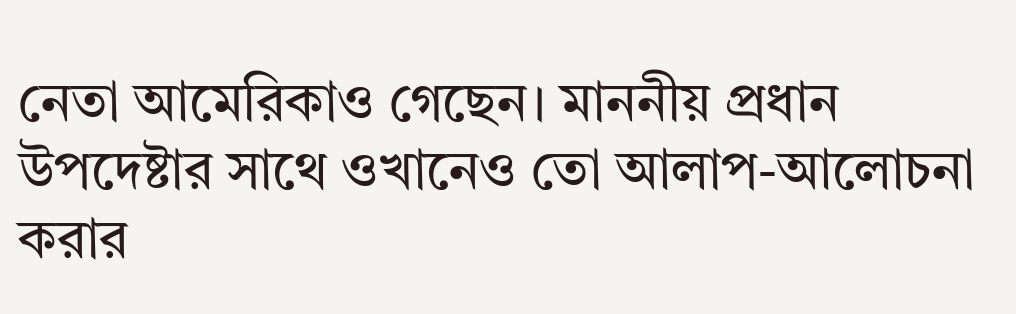নেতা আমেরিকাও গেছেন। মাননীয় প্রধান উপদেষ্টার সাথে ওখানেও তো আলাপ-আলোচনা করার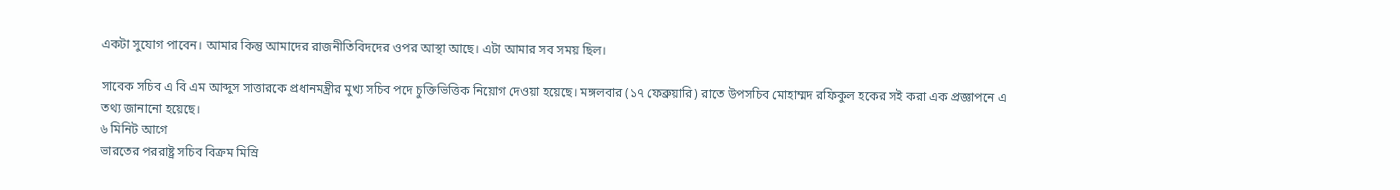একটা সুযোগ পাবেন। আমার কিন্তু আমাদের রাজনীতিবিদদের ওপর আস্থা আছে। এটা আমার সব সময় ছিল।

সাবেক সচিব এ বি এম আব্দুস সাত্তারকে প্রধানমন্ত্রীর মুখ্য সচিব পদে চুক্তিভিত্তিক নিয়োগ দেওয়া হয়েছে। মঙ্গলবার (১৭ ফেব্রুয়ারি) রাতে উপসচিব মোহাম্মদ রফিকুল হকের সই করা এক প্রজ্ঞাপনে এ তথ্য জানানো হয়েছে।
৬ মিনিট আগে
ভারতের পররাষ্ট্র সচিব বিক্রম মিস্রি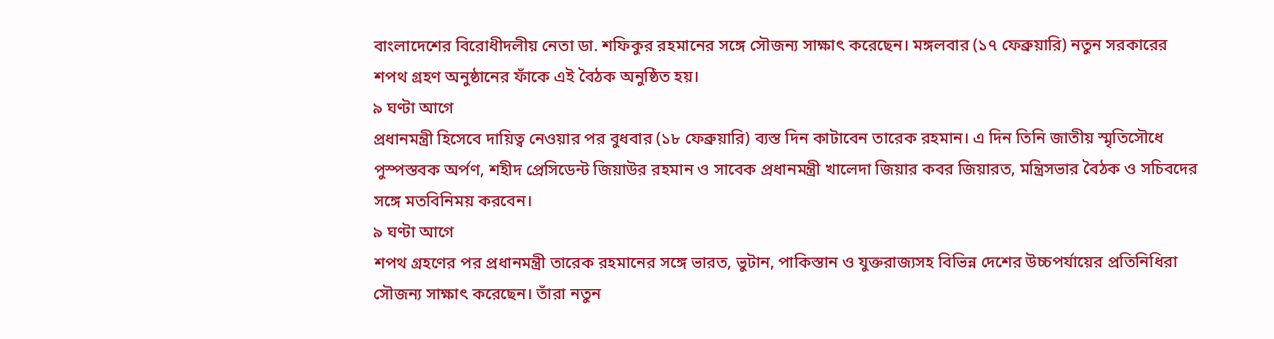বাংলাদেশের বিরোধীদলীয় নেতা ডা. শফিকুর রহমানের সঙ্গে সৌজন্য সাক্ষাৎ করেছেন। মঙ্গলবার (১৭ ফেব্রুয়ারি) নতুন সরকারের শপথ গ্রহণ অনুষ্ঠানের ফাঁকে এই বৈঠক অনুষ্ঠিত হয়।
৯ ঘণ্টা আগে
প্রধানমন্ত্রী হিসেবে দায়িত্ব নেওয়ার পর বুধবার (১৮ ফেব্রুয়ারি) ব্যস্ত দিন কাটাবেন তারেক রহমান। এ দিন তিনি জাতীয় স্মৃতিসৌধে পুস্পস্তবক অর্পণ, শহীদ প্রেসিডেন্ট জিয়াউর রহমান ও সাবেক প্রধানমন্ত্রী খালেদা জিয়ার কবর জিয়ারত, মন্ত্রিসভার বৈঠক ও সচিবদের সঙ্গে মতবিনিময় করবেন।
৯ ঘণ্টা আগে
শপথ গ্রহণের পর প্রধানমন্ত্রী তারেক রহমানের সঙ্গে ভারত, ভুটান, পাকিস্তান ও যুক্তরাজ্যসহ বিভিন্ন দেশের উচ্চপর্যায়ের প্রতিনিধিরা সৌজন্য সাক্ষাৎ করেছেন। তাঁরা নতুন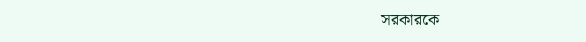সরকারকে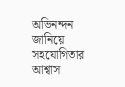অভিনন্দন জানিয়ে সহযোগিতার আশ্বাস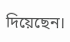দিয়েছেন।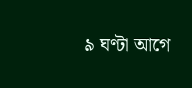৯ ঘণ্টা আগে